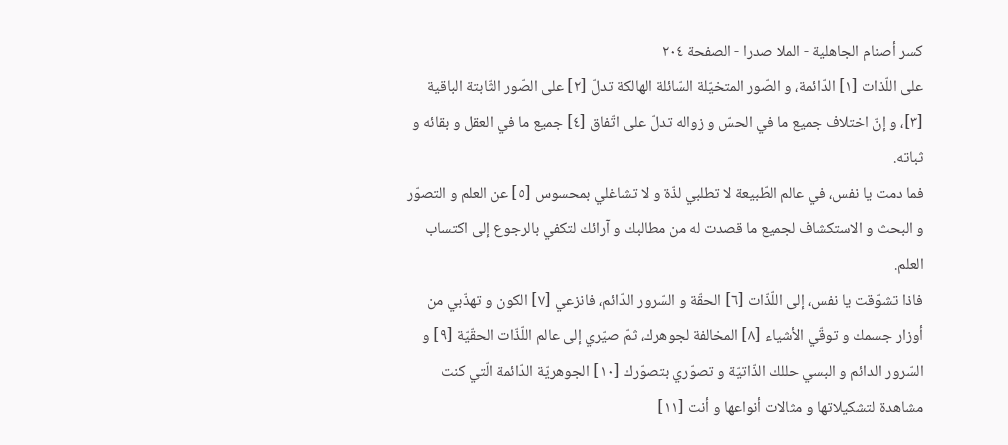كسر أصنام الجاهلية - الملا صدرا - الصفحة ٢٠٤
على اللّذات [١] الدّائمة، و الصّور المتخيّلة السّائلة الهالكة تدلّ [٢] على الصّور الثّابتة الباقية [٣]، و إنّ اختلاف جميع ما في الحسّ و زواله تدلّ على اتّفاق [٤] جميع ما في العقل و بقائه و ثباته.
فما دمت يا نفس، في عالم الطّبيعة لا تطلبي لذّة و لا تشاغلي بمحسوس [٥] عن العلم و التصوّر و البحث و الاستكشاف لجميع ما قصدت له من مطالبك و آرائك لتكفي بالرجوع إلى اكتساب العلم.
فاذا تشوّقت يا نفس، إلى اللّذّات [٦] الحقّة و السّرور الدّائم، فانزعي [٧] الكون و تهذّبي من أوزار جسمك و توقّي الأشياء [٨] المخالفة لجوهرك، ثمّ صيّري إلى عالم اللّذّات الحقّيّة [٩] و السّرور الدائم و البسي حللك الذّاتيّة و تصوّري بتصوّرك [١٠] الجوهريّة الدّائمة الّتي كنت مشاهدة لتشكيلاتها و مثالات أنواعها و أنت [١١]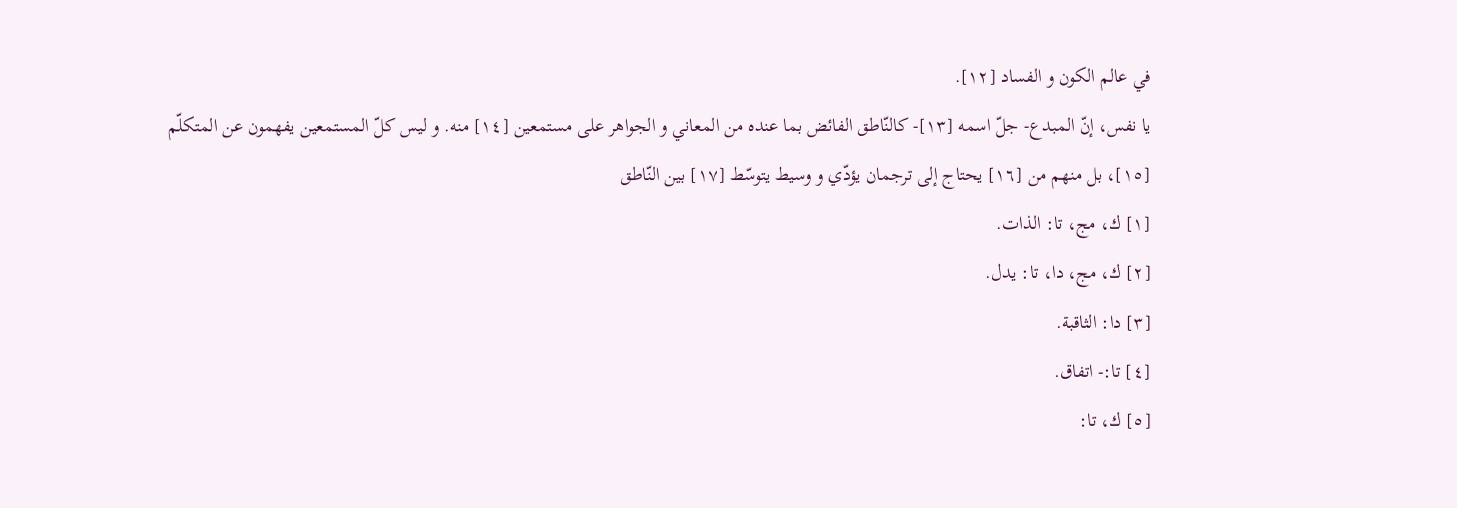في عالم الكون و الفساد [١٢].
يا نفس، إنّ المبدع- جلّ اسمه [١٣]- كالنّاطق الفائض بما عنده من المعاني و الجواهر على مستمعين [١٤] منه. و ليس كلّ المستمعين يفهمون عن المتكلّم [١٥]، بل منهم من [١٦] يحتاج إلى ترجمان يؤدّي و وسيط يتوسّط [١٧] بين النّاطق
[١] ك، مج، تا: الذات.
[٢] ك، مج، دا، تا: يدل.
[٣] دا: الثاقبة.
[٤] تا:- اتفاق.
[٥] ك، تا: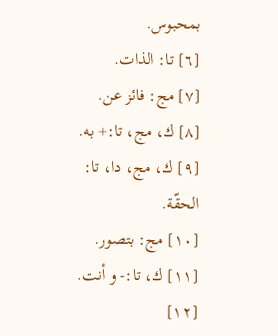بمحبوس.
[٦] تا: الذات.
[٧] مج: فائز عن.
[٨] ك، مج، تا:+ به.
[٩] ك، مج، دا، تا: الحقّة.
[١٠] مج: بتصور.
[١١] ك، تا:- و أنت.
[١٢]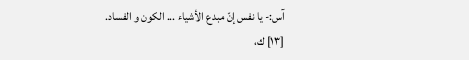آس:- يا نفس إنّ مبدع الأشياء ... الكون و الفساد.
[١٣] ك،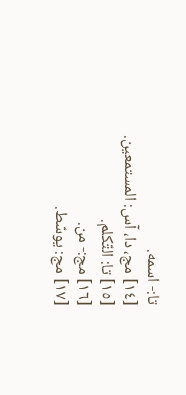تا:- اسمه.
[١٤] مج، دا، آس: المستمعين.
[١٥] تا: التّكلم.
[١٦] مج:- من.
[١٧] مج: يوسّط.